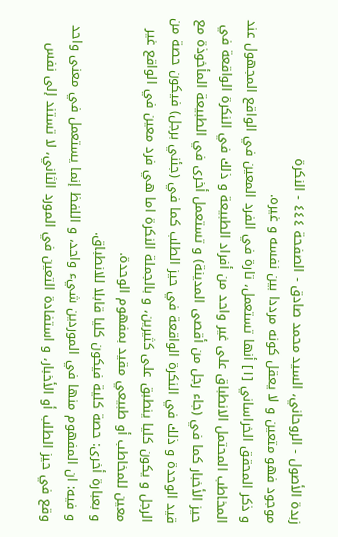زبدة الأصول - الروحاني، السيد محمد صادق - الصفحة ٤٤٤ - النكرة
موجود فهو متعين و لا يعقل كونه مرددا بين نفسه و غيره.
و ذكر المحقق الخراساني [١] أنها تستعمل، تارة في الفرد المعين في الواقع المجهول عند المخاطب المحتمل الانطباق على غير واحد من أفراد الطبيعة و ذلك في النكرة الواقعة في حيز الأخبار كما في (جاء رجل من أقصى المدينة) و تستعمل أخرى في الطبيعة المأخوذة مع قيد الوحدة و ذلك في النكرة الواقعة في حيز الطلب كما في (جئني برجل) فيكون حصة من الرجل و يكون كليا ينطبق على كثيرين، و بالجملة النكرة اما هي فرد معين في الواقع غير معين للمخاطب أو طبيعي مقيد بمفهوم الوحدة.
و بعبارة أخرى: حصة كلية فيكون كليا قابلا للانطباق.
و فيه: ان المفهوم منها في الموردين شيء واحد، و اللفظ إنما يستعمل في معنى واحد وقع في حيز الطلب أو الأخبار، و استفادة التعين في المورد الثاني، لا تستند إلى نفس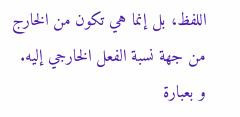اللفظ، بل إنما هي تكون من الخارج من جهة نسبة الفعل الخارجي إليه.
و بعبارة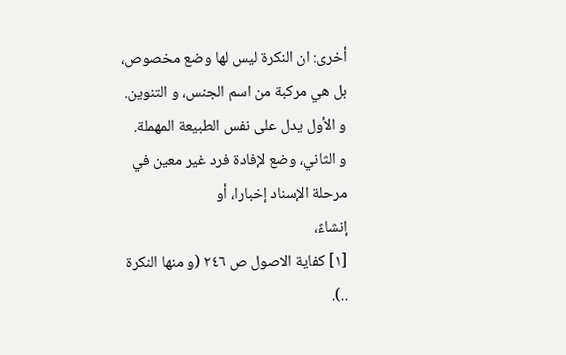أخرى: ان النكرة ليس لها وضع مخصوص، بل هي مركبة من اسم الجنس، و التنوين.
و الأول يدل على نفس الطبيعة المهملة.
و الثاني، وضع لإفادة فرد غير معين في مرحلة الإسناد إخبارا، أو
إنشاءً،
[١] كفاية الاصول ص ٢٤٦ (و منها النكرة ..).